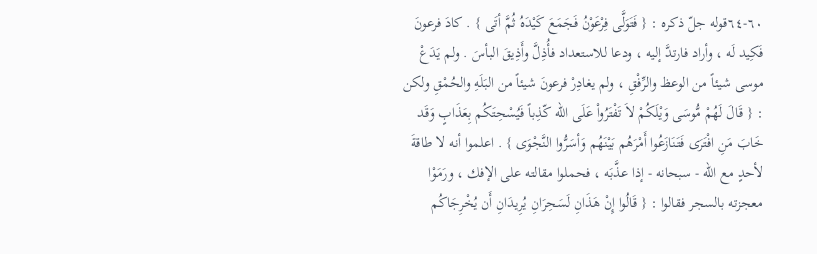٦٠-٦٤قوله جلّ ذكره : { فَتَوَلَّى فِرْعَوْنُ فَجَمَعَ كَيْدَهُ ثُمَّ أتَى } . كادَ فرعونَ فَكِيد لَه ، وأراد فارتدَّ إليه ، ودعا للاستعداد فأُذِلَّ وأَذِيقَ البأسَ . ولم يَدَعْ موسى شيئاً من الوعظ والرِّفْقِ ، ولم يغادِرْ فرعونَ شيئاً من البَلَهِ والحُمْقِ ولكن : { قَالَ لَهُمْ مُّوسَى وَيْلَكُمْ لاَ تَفْتَرُواْ عَلَى اللّه كّذِباً فَيُسْحِتَكُم بِعَذَابٍ وَقَد خَابَ مَنِ افْتَرَى فَتَنَازَعُوا أَمْرَهُم بَيْنَهُم وَأسَرُّوا النَّجْوَى } . اعلموا أنه لا طاقةَ لأحدٍ مع اللّه - سبحانه - إذا عذَّبَه ، فحملوا مقالته على الإفك ، ورَمَوْا معجزته بالسجر فقالوا : { قَالُوا إِنْ هَذَانِ لَسَحِرَانِ يُرِيدَانِ أَن يُخْرِجَاكُم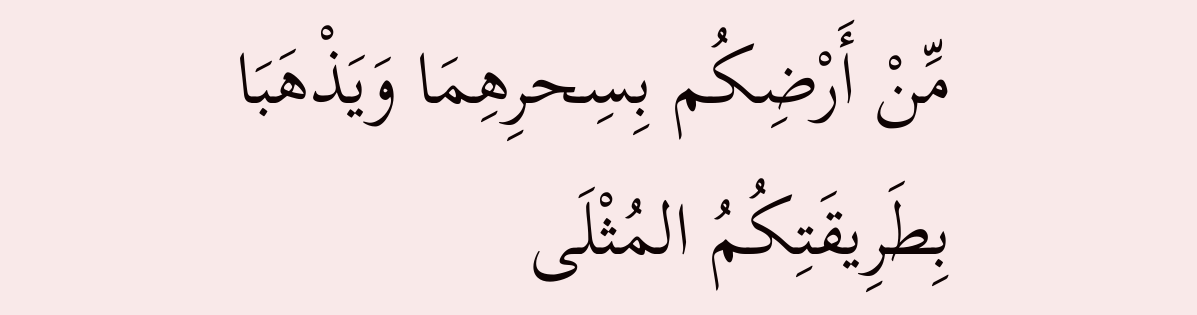مِّنْ أَرْضِكُم بِسِحرِهِمَا وَيَذْهَبَا بِطَرِيقَتِكُمُ المُثْلَى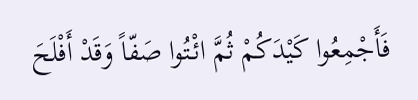فَأَجْمِعُوا كَيْدَكُمْ ثُمَّ ائْتُوا صَفّاً وَقَدْ أَفْلَحَ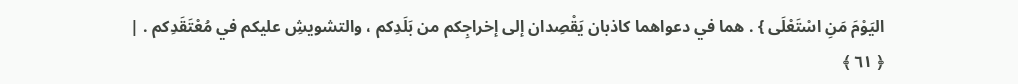اليَوْمَ مَنِ اسْتَعْلَى } . هما في دعواهما كاذبان يَقْصِدان إلى إخراجِكم من بَلَدِكم ، والتشويشِ عليكم في مُعْتَقَدِكم . |
﴿ ٦١ ﴾